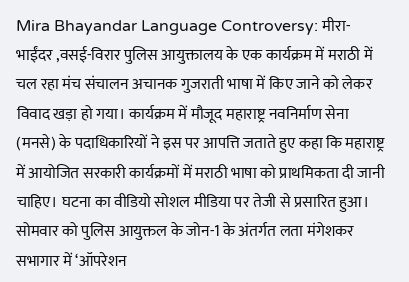Mira Bhayandar Language Controversy: मीरा- भाईंदर ,वसई-विरार पुलिस आयुक्तालय के एक कार्यक्रम में मराठी में चल रहा मंच संचालन अचानक गुजराती भाषा में किए जाने को लेकर विवाद खड़ा हो गया। कार्यक्रम में मौजूद महाराष्ट्र नवनिर्माण सेना (मनसे) के पदाधिकारियों ने इस पर आपत्ति जताते हुए कहा कि महाराष्ट्र में आयोजित सरकारी कार्यक्रमों में मराठी भाषा को प्राथमिकता दी जानी चाहिए। घटना का वीडियो सोशल मीडिया पर तेजी से प्रसारित हुआ।
सोमवार को पुलिस आयुक्तल के जोन-1 के अंतर्गत लता मंगेशकर सभागार में ‘ऑपरेशन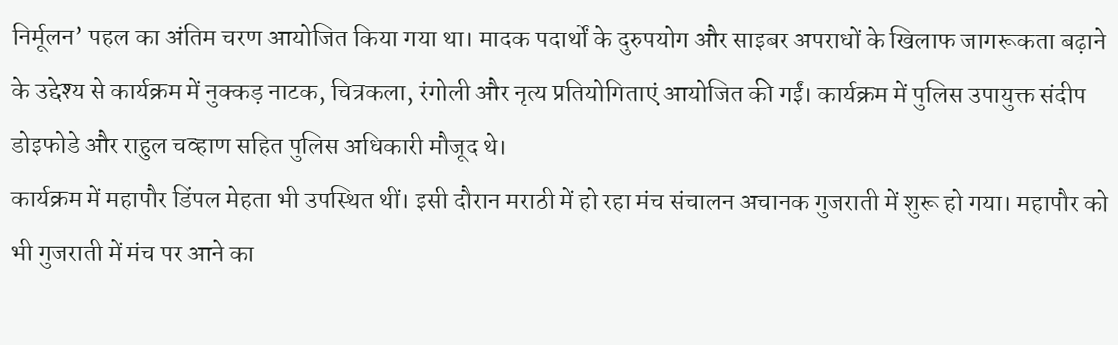निर्मूलन’ पहल का अंतिम चरण आयोजित किया गया था। मादक पदार्थों के दुरुपयोग और साइबर अपराधों के खिलाफ जागरूकता बढ़ाने के उद्देश्य से कार्यक्रम में नुक्कड़ नाटक, चित्रकला, रंगोली और नृत्य प्रतियोगिताएं आयोजित की गईं। कार्यक्रम में पुलिस उपायुक्त संदीप डोइफोडे और राहुल चव्हाण सहित पुलिस अधिकारी मौजूद थे।
कार्यक्रम में महापौर डिंपल मेहता भी उपस्थित थीं। इसी दौरान मराठी में हो रहा मंच संचालन अचानक गुजराती में शुरू हो गया। महापौर को भी गुजराती में मंच पर आने का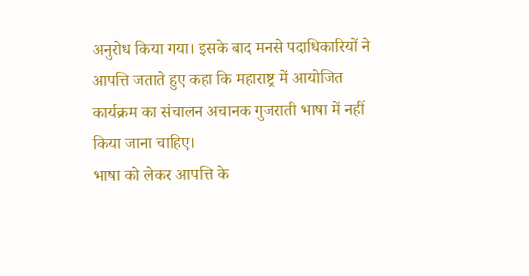अनुरोध किया गया। इसके बाद मनसे पदाधिकारियों ने आपत्ति जताते हुए कहा कि महाराष्ट्र में आयोजित कार्यक्रम का संचालन अचानक गुजराती भाषा में नहीं किया जाना चाहिए।
भाषा को लेकर आपत्ति के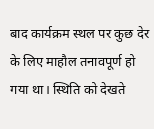बाद कार्यक्रम स्थल पर कुछ देर के लिए माहौल तनावपूर्ण हो गया था। स्थिति को देखते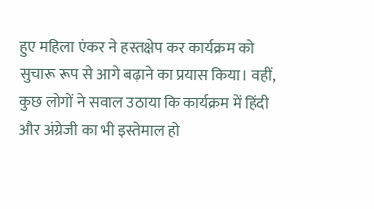हुए महिला एंकर ने हस्तक्षेप कर कार्यक्रम को सुचारू रूप से आगे बढ़ाने का प्रयास किया। वहीं, कुछ लोगों ने सवाल उठाया कि कार्यक्रम में हिंदी और अंग्रेजी का भी इस्तेमाल हो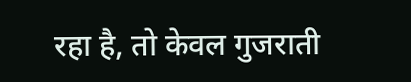रहा है, तो केवल गुजराती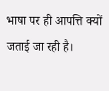भाषा पर ही आपत्ति क्यों जताई जा रही है।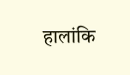हालांकि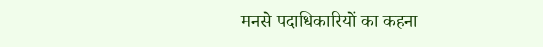मनसे पदाधिकारियों का कहना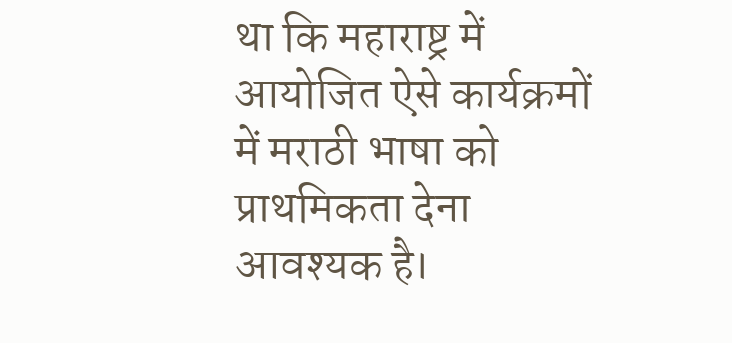था कि महाराष्ट्र में आयोजित ऐसे कार्यक्रमों में मराठी भाषा को प्राथमिकता देना आवश्यक है।